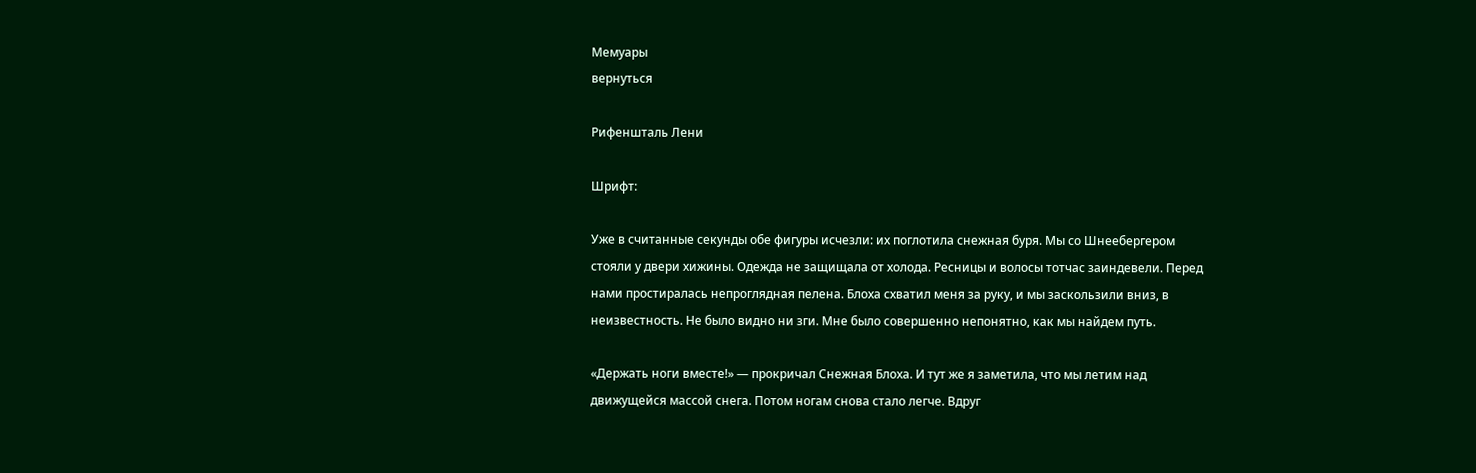Мемуары
вернуться

Рифеншталь Лени

Шрифт:

Уже в считанные секунды обе фигуры исчезли: их поглотила снежная буря. Мы со Шнеебергером стояли у двери хижины. Одежда не защищала от холода. Ресницы и волосы тотчас заиндевели. Перед нами простиралась непроглядная пелена. Блоха схватил меня за руку, и мы заскользили вниз, в неизвестность. Не было видно ни зги. Мне было совершенно непонятно, как мы найдем путь.

«Держать ноги вместе!» — прокричал Снежная Блоха. И тут же я заметила, что мы летим над движущейся массой снега. Потом ногам снова стало легче. Вдруг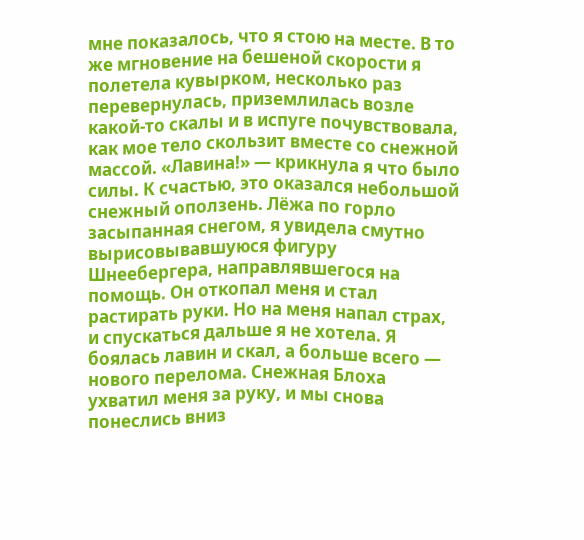мне показалось, что я стою на месте. В то же мгновение на бешеной скорости я полетела кувырком, несколько раз перевернулась, приземлилась возле какой-то скалы и в испуге почувствовала, как мое тело скользит вместе со снежной массой. «Лавина!» — крикнула я что было силы. К счастью, это оказался небольшой снежный оползень. Лёжа по горло засыпанная снегом, я увидела смутно вырисовывавшуюся фигуру Шнеебергера, направлявшегося на помощь. Он откопал меня и стал растирать руки. Но на меня напал страх, и спускаться дальше я не хотела. Я боялась лавин и скал, а больше всего — нового перелома. Снежная Блоха ухватил меня за руку, и мы снова понеслись вниз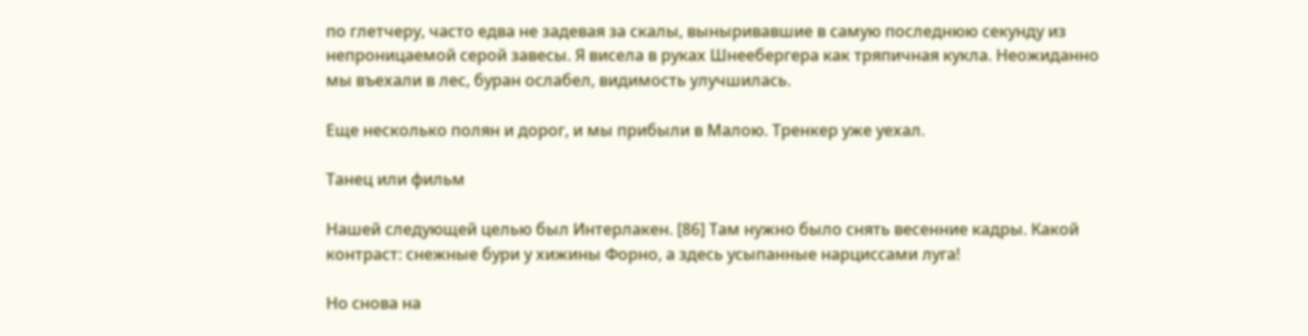по глетчеру, часто едва не задевая за скалы, выныривавшие в самую последнюю секунду из непроницаемой серой завесы. Я висела в руках Шнеебергера как тряпичная кукла. Неожиданно мы въехали в лес, буран ослабел, видимость улучшилась.

Еще несколько полян и дорог, и мы прибыли в Малою. Тренкер уже уехал.

Танец или фильм

Нашей следующей целью был Интерлакен. [86] Там нужно было снять весенние кадры. Какой контраст: снежные бури у хижины Форно, а здесь усыпанные нарциссами луга!

Но снова на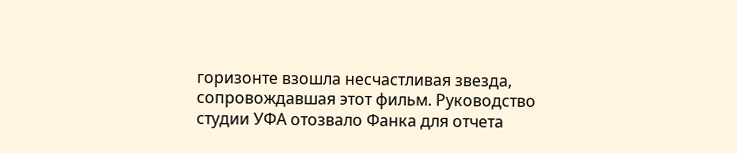горизонте взошла несчастливая звезда, сопровождавшая этот фильм. Руководство студии УФА отозвало Фанка для отчета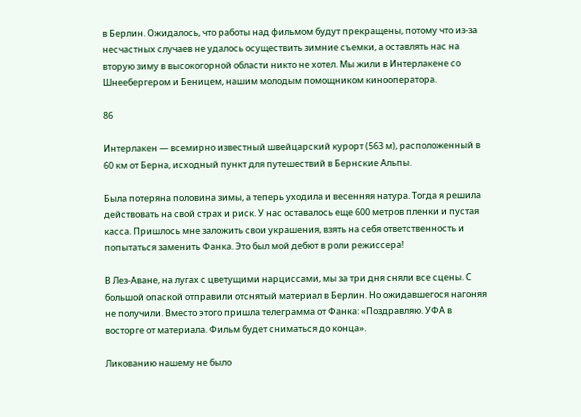в Берлин. Ожидалось, что работы над фильмом будут прекращены, потому что из-за несчастных случаев не удалось осуществить зимние съемки, а оставлять нас на вторую зиму в высокогорной области никто не хотел. Мы жили в Интерлакене со Шнеебергером и Беницем, нашим молодым помощником кинооператора.

86

Интерлакен — всемирно известный швейцарский курорт (563 м), расположенный в 60 км от Берна, исходный пункт для путешествий в Бернские Альпы.

Была потеряна половина зимы, а теперь уходила и весенняя натура. Тогда я решила действовать на свой страх и риск. У нас оставалось еще 600 метров пленки и пустая касса. Пришлось мне заложить свои украшения, взять на себя ответственность и попытаться заменить Фанка. Это был мой дебют в роли режиссера!

В Лез-Аване, на лугах с цветущими нарциссами, мы за три дня сняли все сцены. С большой опаской отправили отснятый материал в Берлин. Но ожидавшегося нагоняя не получили. Вместо этого пришла телеграмма от Фанка: «Поздравляю. УФА в восторге от материала. Фильм будет сниматься до конца».

Ликованию нашему не было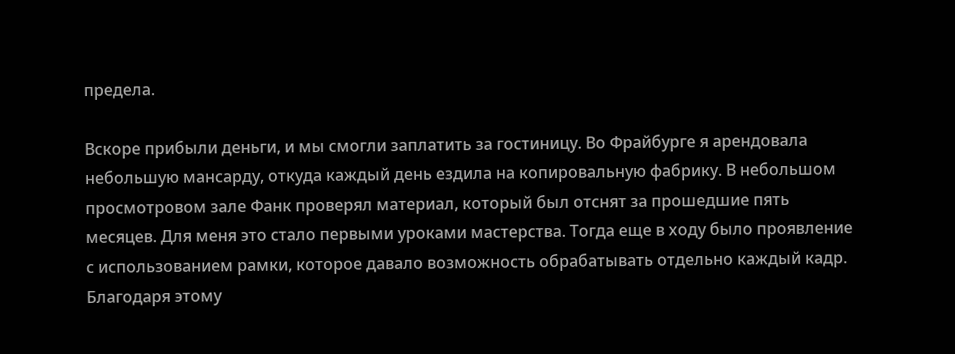предела.

Вскоре прибыли деньги, и мы смогли заплатить за гостиницу. Во Фрайбурге я арендовала небольшую мансарду, откуда каждый день ездила на копировальную фабрику. В небольшом просмотровом зале Фанк проверял материал, который был отснят за прошедшие пять месяцев. Для меня это стало первыми уроками мастерства. Тогда еще в ходу было проявление с использованием рамки, которое давало возможность обрабатывать отдельно каждый кадр. Благодаря этому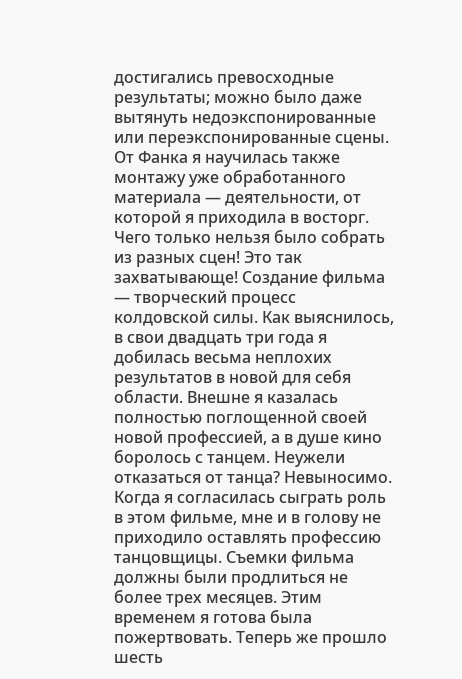достигались превосходные результаты; можно было даже вытянуть недоэкспонированные или переэкспонированные сцены. От Фанка я научилась также монтажу уже обработанного материала — деятельности, от которой я приходила в восторг. Чего только нельзя было собрать из разных сцен! Это так захватывающе! Создание фильма — творческий процесс колдовской силы. Как выяснилось, в свои двадцать три года я добилась весьма неплохих результатов в новой для себя области. Внешне я казалась полностью поглощенной своей новой профессией, а в душе кино боролось с танцем. Неужели отказаться от танца? Невыносимо. Когда я согласилась сыграть роль в этом фильме, мне и в голову не приходило оставлять профессию танцовщицы. Съемки фильма должны были продлиться не более трех месяцев. Этим временем я готова была пожертвовать. Теперь же прошло шесть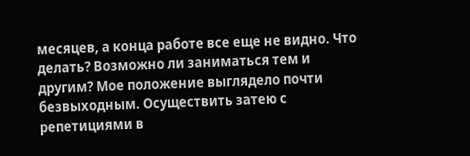месяцев, а конца работе все еще не видно. Что делать? Возможно ли заниматься тем и другим? Мое положение выглядело почти безвыходным. Осуществить затею с репетициями в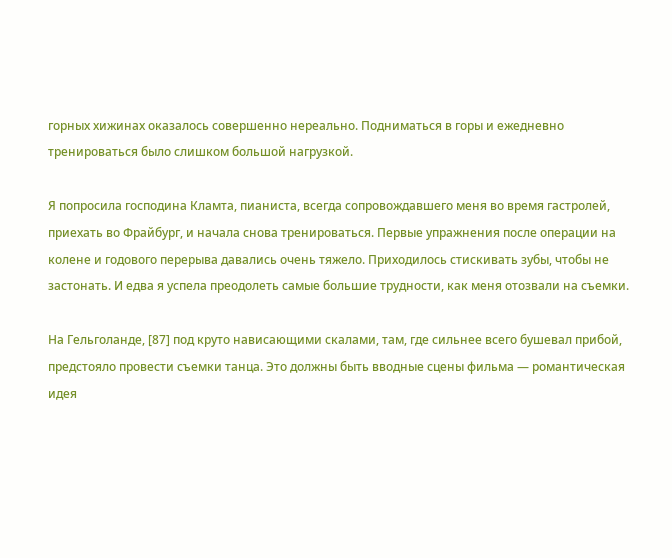горных хижинах оказалось совершенно нереально. Подниматься в горы и ежедневно тренироваться было слишком большой нагрузкой.

Я попросила господина Кламта, пианиста, всегда сопровождавшего меня во время гастролей, приехать во Фрайбург, и начала снова тренироваться. Первые упражнения после операции на колене и годового перерыва давались очень тяжело. Приходилось стискивать зубы, чтобы не застонать. И едва я успела преодолеть самые большие трудности, как меня отозвали на съемки.

На Гельголанде, [87] под круто нависающими скалами, там, где сильнее всего бушевал прибой, предстояло провести съемки танца. Это должны быть вводные сцены фильма — романтическая идея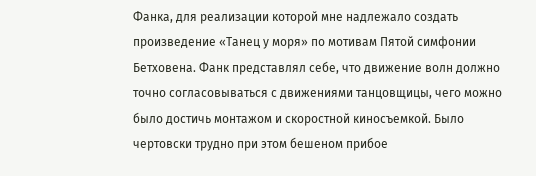Фанка, для реализации которой мне надлежало создать произведение «Танец у моря» по мотивам Пятой симфонии Бетховена. Фанк представлял себе, что движение волн должно точно согласовываться с движениями танцовщицы, чего можно было достичь монтажом и скоростной киносъемкой. Было чертовски трудно при этом бешеном прибое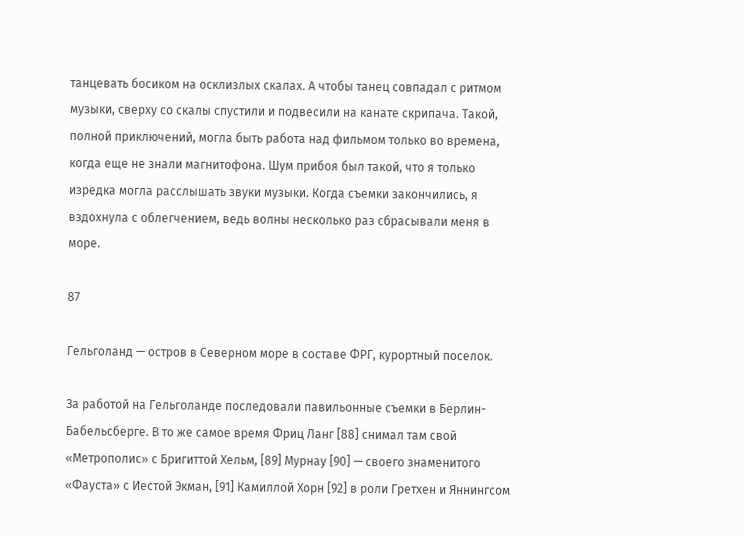танцевать босиком на осклизлых скалах. А чтобы танец совпадал с ритмом музыки, сверху со скалы спустили и подвесили на канате скрипача. Такой, полной приключений, могла быть работа над фильмом только во времена, когда еще не знали магнитофона. Шум прибоя был такой, что я только изредка могла расслышать звуки музыки. Когда съемки закончились, я вздохнула с облегчением, ведь волны несколько раз сбрасывали меня в море.

87

Гельголанд — остров в Северном море в составе ФРГ, курортный поселок.

За работой на Гельголанде последовали павильонные съемки в Берлин-Бабельсберге. В то же самое время Фриц Ланг [88] снимал там свой «Метрополис» с Бригиттой Хельм, [89] Мурнау [90] — своего знаменитого «Фауста» с Иестой Экман, [91] Камиллой Хорн [92] в роли Гретхен и Яннингсом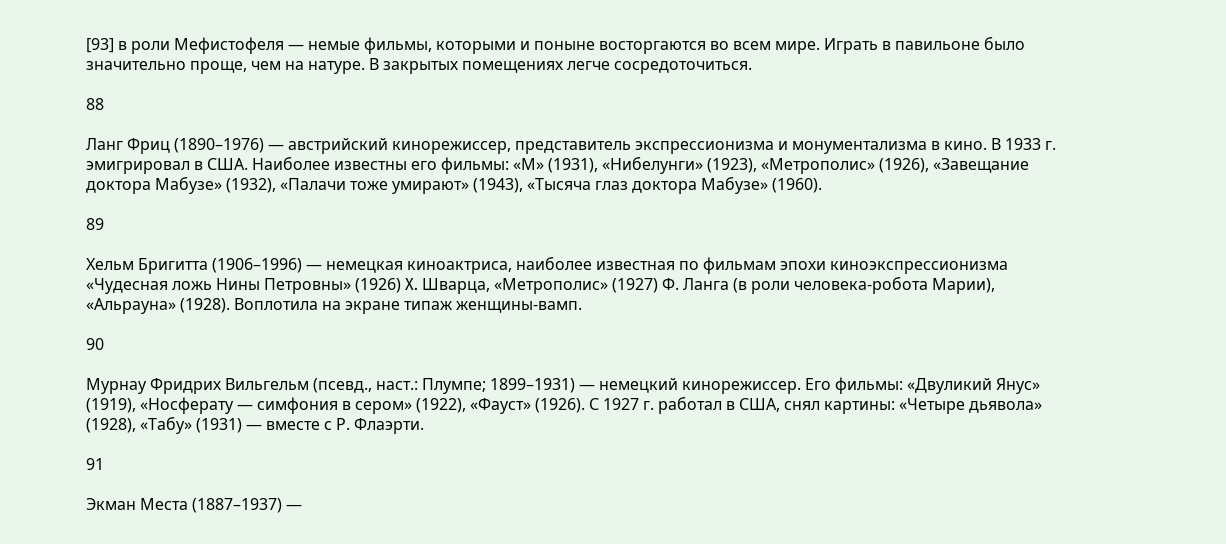[93] в роли Мефистофеля — немые фильмы, которыми и поныне восторгаются во всем мире. Играть в павильоне было значительно проще, чем на натуре. В закрытых помещениях легче сосредоточиться.

88

Ланг Фриц (1890–1976) — австрийский кинорежиссер, представитель экспрессионизма и монументализма в кино. В 1933 г. эмигрировал в США. Наиболее известны его фильмы: «М» (1931), «Нибелунги» (1923), «Метрополис» (1926), «Завещание доктора Мабузе» (1932), «Палачи тоже умирают» (1943), «Тысяча глаз доктора Мабузе» (1960).

89

Хельм Бригитта (1906–1996) — немецкая киноактриса, наиболее известная по фильмам эпохи киноэкспрессионизма «Чудесная ложь Нины Петровны» (1926) X. Шварца, «Метрополис» (1927) Ф. Ланга (в роли человека-робота Марии), «Альрауна» (1928). Воплотила на экране типаж женщины-вамп.

90

Мурнау Фридрих Вильгельм (псевд., наст.: Плумпе; 1899–1931) — немецкий кинорежиссер. Его фильмы: «Двуликий Янус» (1919), «Носферату — симфония в сером» (1922), «Фауст» (1926). С 1927 г. работал в США, снял картины: «Четыре дьявола» (1928), «Табу» (1931) — вместе с Р. Флаэрти.

91

Экман Места (1887–1937) —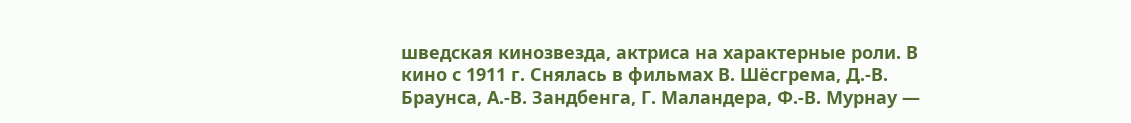шведская кинозвезда, актриса на характерные роли. В кино с 1911 г. Снялась в фильмах В. Шёсгрема, Д.-В. Браунса, А.-В. Зандбенга, Г. Маландера, Ф.-В. Мурнау —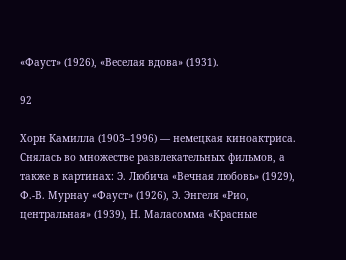«Фауст» (1926), «Веселая вдова» (1931).

92

Хорн Камилла (1903–1996) — немецкая киноактриса. Снялась во множестве развлекательных фильмов, а также в картинах: Э. Любича «Вечная любовь» (1929), Ф.-В. Мурнау «Фауст» (1926), Э. Энгеля «Рио, центральная» (1939), Н. Маласомма «Красные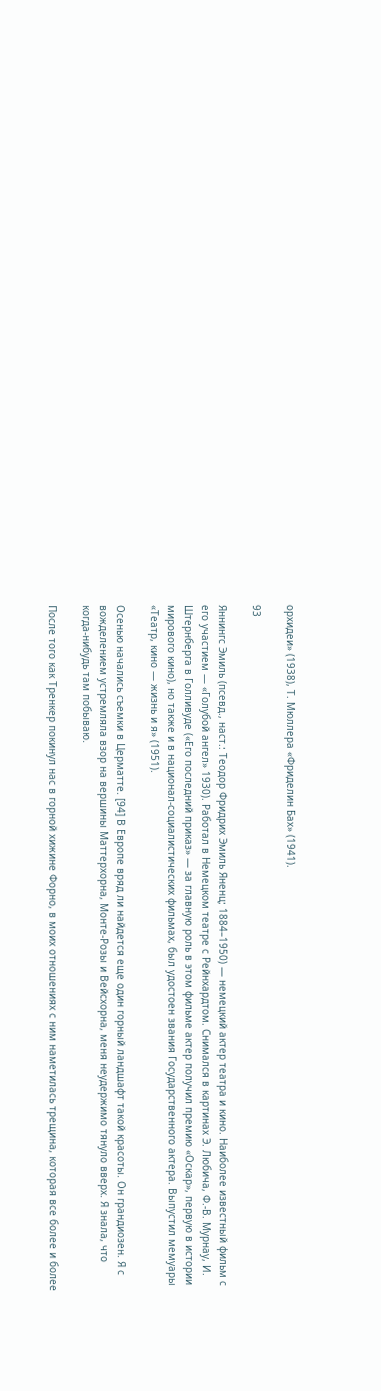орхидеи» (1938), Т. Мюллера «Фриделин Бах» (1941).

93

Яннингс Эмиль (псевд., наст.: Теодор Фридрих Эмиль Яненц; 1884–1950) — немецкий актер театра и кино. Наиболее известный фильм с его участием — «Голубой ангел» 1930). Работал в Немецком театре с Рейнхардтом. Снимался в картинах Э. Любича, Ф.-В. Мурнау, И. Штернберга в Голливуде («Его последний приказ» — за главную роль в этом фильме актер получил премию «Оскар», первую в истории мирового кино), но также и в национал-социалистических фильмах, был удостоен звания Государственного актера. Выпустил мемуары «Театр, кино — жизнь и я» (1951).

Осенью начались съемки в Церматте. [94] В Европе вряд ли найдется еще один горный ландшафт такой красоты. Он грандиозен. Я с вожделением устремляла взор на вершины Маттерхорна, Монте-Розы и Вейсхорна, меня неудержимо тянуло вверх. Я знала, что когда-нибудь там побываю.

После того как Тренкер покинул нас в горной хижине Форно, в моих отношениях с ним наметилась трещина, которая все более и более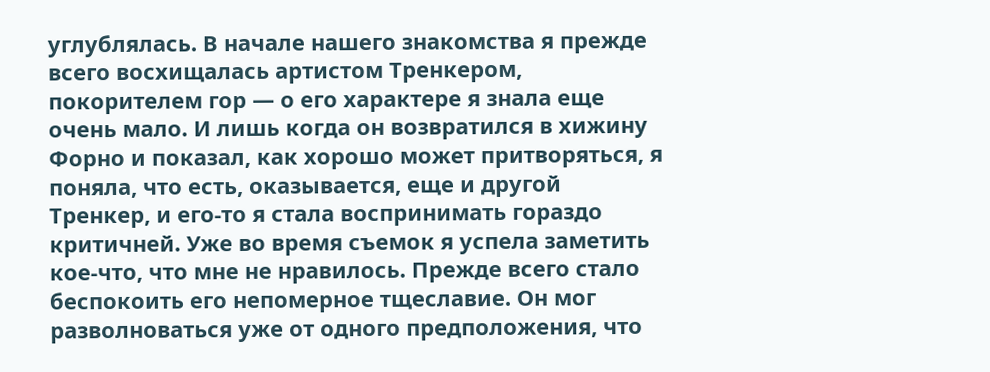углублялась. В начале нашего знакомства я прежде всего восхищалась артистом Тренкером, покорителем гор — о его характере я знала еще очень мало. И лишь когда он возвратился в хижину Форно и показал, как хорошо может притворяться, я поняла, что есть, оказывается, еще и другой Тренкер, и его-то я стала воспринимать гораздо критичней. Уже во время съемок я успела заметить кое-что, что мне не нравилось. Прежде всего стало беспокоить его непомерное тщеславие. Он мог разволноваться уже от одного предположения, что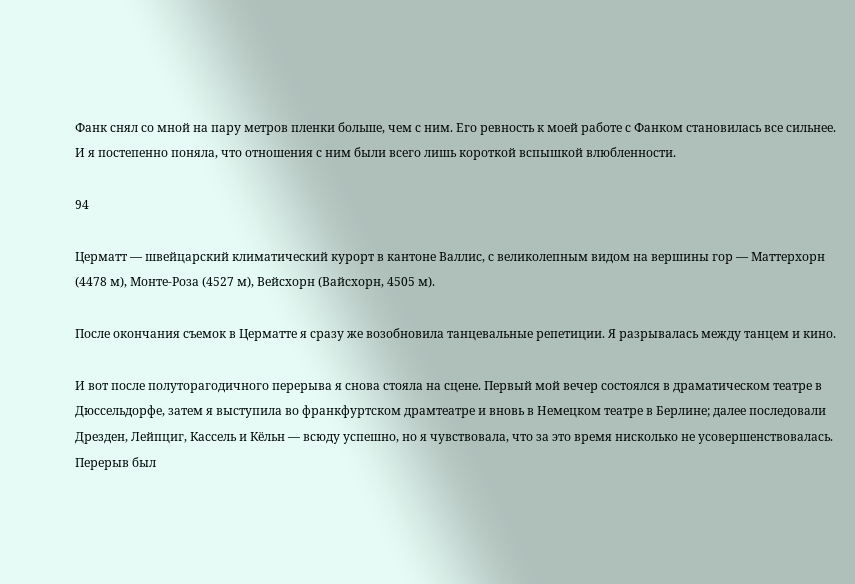Фанк снял со мной на пару метров пленки больше, чем с ним. Его ревность к моей работе с Фанком становилась все сильнее. И я постепенно поняла, что отношения с ним были всего лишь короткой вспышкой влюбленности.

94

Церматт — швейцарский климатический курорт в кантоне Валлис, с великолепным видом на вершины гор — Маттерхорн (4478 м), Монте-Роза (4527 м), Вейсхорн (Вайсхорн, 4505 м).

После окончания съемок в Церматте я сразу же возобновила танцевальные репетиции. Я разрывалась между танцем и кино.

И вот после полуторагодичного перерыва я снова стояла на сцене. Первый мой вечер состоялся в драматическом театре в Дюссельдорфе, затем я выступила во франкфуртском драмтеатре и вновь в Немецком театре в Берлине; далее последовали Дрезден, Лейпциг, Кассель и Кёльн — всюду успешно, но я чувствовала, что за это время нисколько не усовершенствовалась. Перерыв был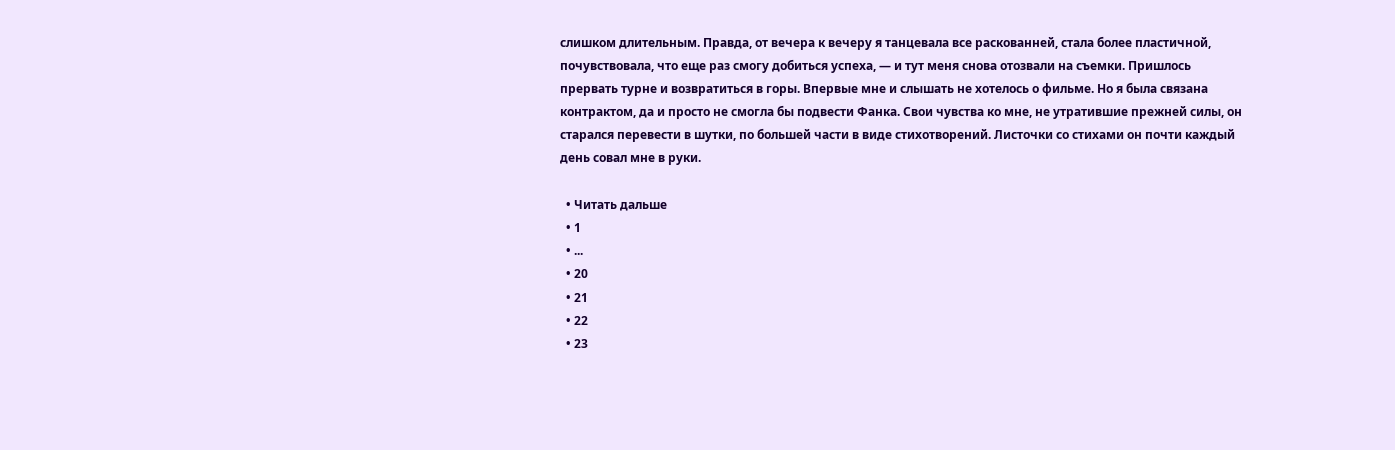слишком длительным. Правда, от вечера к вечеру я танцевала все раскованней, стала более пластичной, почувствовала, что еще раз смогу добиться успеха, — и тут меня снова отозвали на съемки. Пришлось прервать турне и возвратиться в горы. Впервые мне и слышать не хотелось о фильме. Но я была связана контрактом, да и просто не смогла бы подвести Фанка. Свои чувства ко мне, не утратившие прежней силы, он старался перевести в шутки, по большей части в виде стихотворений. Листочки со стихами он почти каждый день совал мне в руки.

  • Читать дальше
  • 1
  • ...
  • 20
  • 21
  • 22
  • 23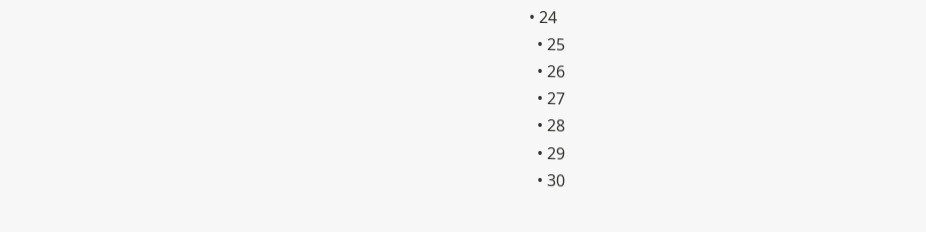• 24
  • 25
  • 26
  • 27
  • 28
  • 29
  • 30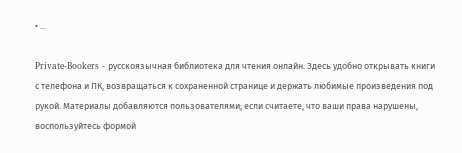• ...

Private-Bookers - русскоязычная библиотека для чтения онлайн. Здесь удобно открывать книги с телефона и ПК, возвращаться к сохраненной странице и держать любимые произведения под рукой. Материалы добавляются пользователями; если считаете, что ваши права нарушены, воспользуйтесь формой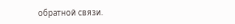обратной связи.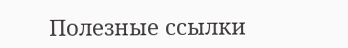Полезные ссылки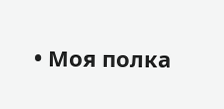• Моя полка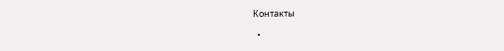Контакты

  •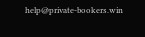help@private-bookers.win